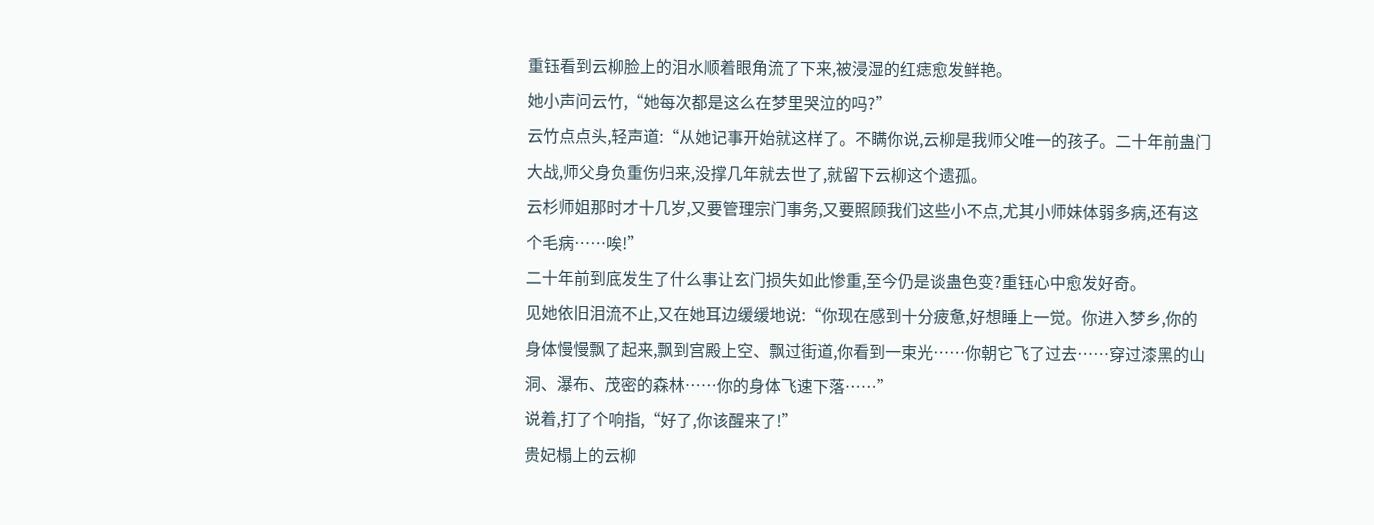重钰看到云柳脸上的泪水顺着眼角流了下来,被浸湿的红痣愈发鲜艳。
她小声问云竹,“她每次都是这么在梦里哭泣的吗?”
云竹点点头,轻声道:“从她记事开始就这样了。不瞒你说,云柳是我师父唯一的孩子。二十年前蛊门大战,师父身负重伤归来,没撑几年就去世了,就留下云柳这个遗孤。
云杉师姐那时才十几岁,又要管理宗门事务,又要照顾我们这些小不点,尤其小师妹体弱多病,还有这个毛病……唉!”
二十年前到底发生了什么事让玄门损失如此惨重,至今仍是谈蛊色变?重钰心中愈发好奇。
见她依旧泪流不止,又在她耳边缓缓地说:“你现在感到十分疲惫,好想睡上一觉。你进入梦乡,你的身体慢慢飘了起来,飘到宫殿上空、飘过街道,你看到一束光……你朝它飞了过去……穿过漆黑的山洞、瀑布、茂密的森林……你的身体飞速下落……”
说着,打了个响指,“好了,你该醒来了!”
贵妃榻上的云柳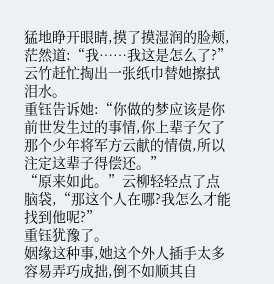猛地睁开眼睛,摸了摸湿润的脸颊,茫然道:“我……我这是怎么了?”
云竹赶忙掏出一张纸巾替她擦拭泪水。
重钰告诉她:“你做的梦应该是你前世发生过的事情,你上辈子欠了那个少年将军方云献的情债,所以注定这辈子得偿还。”
“原来如此。”云柳轻轻点了点脑袋,“那这个人在哪?我怎么才能找到他呢?”
重钰犹豫了。
姻缘这种事,她这个外人插手太多容易弄巧成拙,倒不如顺其自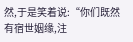然,于是笑着说:“你们既然有宿世姻缘,注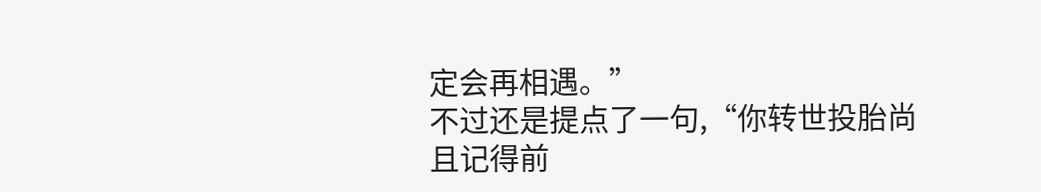定会再相遇。”
不过还是提点了一句,“你转世投胎尚且记得前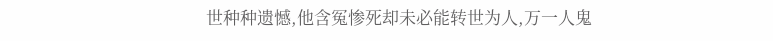世种种遗憾,他含冤惨死却未必能转世为人,万一人鬼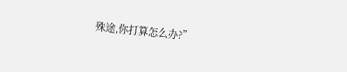殊途,你打算怎么办?”